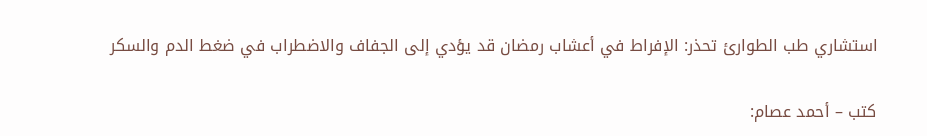استشاري طب الطوارئ تحذر: الإفراط في أعشاب رمضان قد يؤدي إلى الجفاف والاضطراب في ضغط الدم والسكر

كتب – أحمد عصام: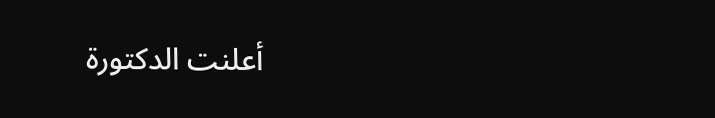أعلنت الدكتورة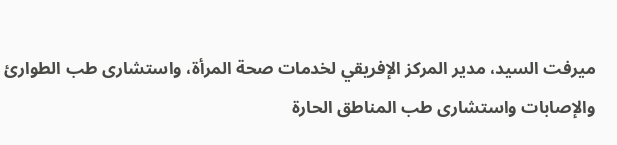ميرفت السيد، مدير المركز الإفريقي لخدمات صحة المرأة، واستشارى طب الطوارئ والإصابات واستشارى طب المناطق الحارة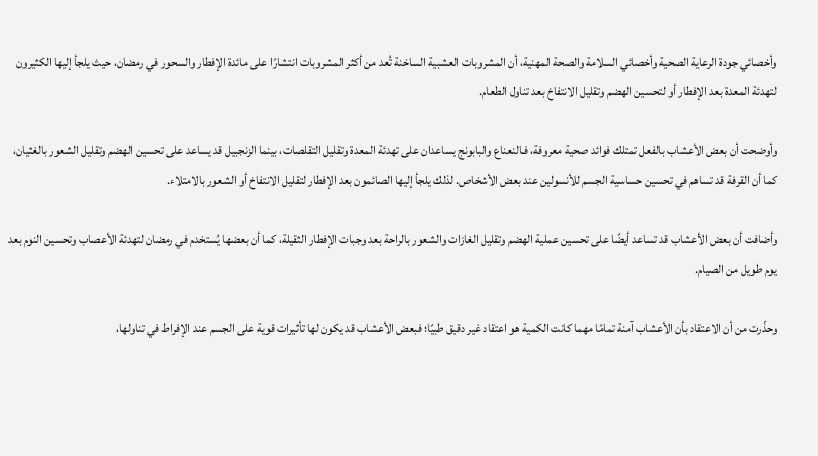وأخصائي جودة الرعاية الصحية وأخصائي السلامة والصحة المهنية، أن المشروبات العشبية الساخنة تُعد من أكثر المشروبات انتشارًا على مائدة الإفطار والسحور في رمضان، حيث يلجأ إليها الكثيرون لتهدئة المعدة بعد الإفطار أو لتحسين الهضم وتقليل الانتفاخ بعد تناول الطعام.

وأوضحت أن بعض الأعشاب بالفعل تمتلك فوائد صحية معروفة، فـالنعناع والبابونج يساعدان على تهدئة المعدة وتقليل التقلصات، بينما الزنجبيل قد يساعد على تحسين الهضم وتقليل الشعور بالغثيان، كما أن القرفة قد تساهم في تحسين حساسية الجسم للأنسولين عند بعض الأشخاص. لذلك يلجأ إليها الصائمون بعد الإفطار لتقليل الانتفاخ أو الشعور بالامتلاء.

وأضافت أن بعض الأعشاب قد تساعد أيضًا على تحسين عملية الهضم وتقليل الغازات والشعور بالراحة بعد وجبات الإفطار الثقيلة، كما أن بعضها يُستخدم في رمضان لتهدئة الأعصاب وتحسين النوم بعد يوم طويل من الصيام.

وحذّرت من أن الاعتقاد بأن الأعشاب آمنة تمامًا مهما كانت الكمية هو اعتقاد غير دقيق طبيًا؛ فبعض الأعشاب قد يكون لها تأثيرات قوية على الجسم عند الإفراط في تناولها،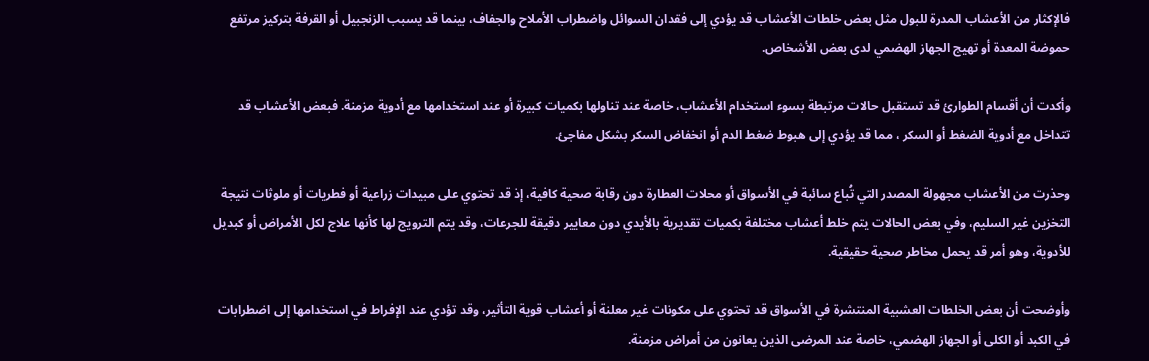فالإكثار من الأعشاب المدرة للبول مثل بعض خلطات الأعشاب قد يؤدي إلى فقدان السوائل واضطراب الأملاح والجفاف، بينما قد يسبب الزنجبيل أو القرفة بتركيز مرتفع حموضة المعدة أو تهيج الجهاز الهضمي لدى بعض الأشخاص.

وأكدت أن أقسام الطوارئ قد تستقبل حالات مرتبطة بسوء استخدام الأعشاب، خاصة عند تناولها بكميات كبيرة أو عند استخدامها مع أدوية مزمنة. فبعض الأعشاب قد تتداخل مع أدوية الضغط أو السكر ، مما قد يؤدي إلى هبوط ضغط الدم أو انخفاض السكر بشكل مفاجئ.

وحذرت من الأعشاب مجهولة المصدر التي تُباع سائبة في الأسواق أو محلات العطارة دون رقابة صحية كافية، إذ قد تحتوي على مبيدات زراعية أو فطريات أو ملوثات نتيجة التخزين غير السليم، وفي بعض الحالات يتم خلط أعشاب مختلفة بكميات تقديرية بالأيدي دون معايير دقيقة للجرعات، وقد يتم الترويج لها كأنها علاج لكل الأمراض أو كبديل للأدوية، وهو أمر قد يحمل مخاطر صحية حقيقية.

وأوضحت أن بعض الخلطات العشبية المنتشرة في الأسواق قد تحتوي على مكونات غير معلنة أو أعشاب قوية التأثير، وقد تؤدي عند الإفراط في استخدامها إلى اضطرابات في الكبد أو الكلى أو الجهاز الهضمي، خاصة عند المرضى الذين يعانون من أمراض مزمنة.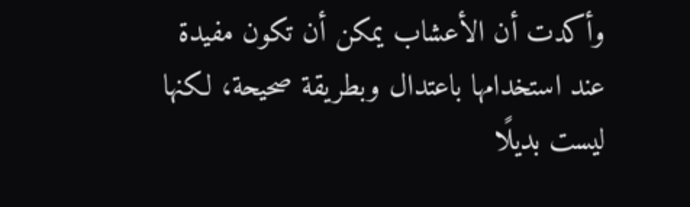وأكدت أن الأعشاب يمكن أن تكون مفيدة عند استخدامها باعتدال وبطريقة صحيحة، لكنها ليست بديلًا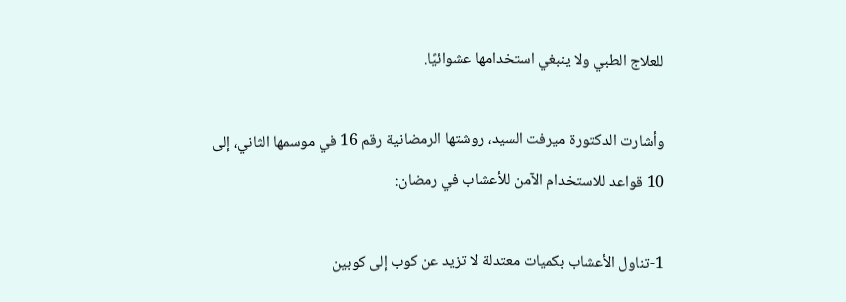للعلاج الطبي ولا ينبغي استخدامها عشوائيًا.

وأشارت الدكتورة ميرفت السيد، روشتها الرمضانية رقم 16 في موسمها الثاني، إلى 10 قواعد للاستخدام الآمن للأعشاب في رمضان:

1-تناول الأعشاب بكميات معتدلة لا تزيد عن كوب إلى كوبين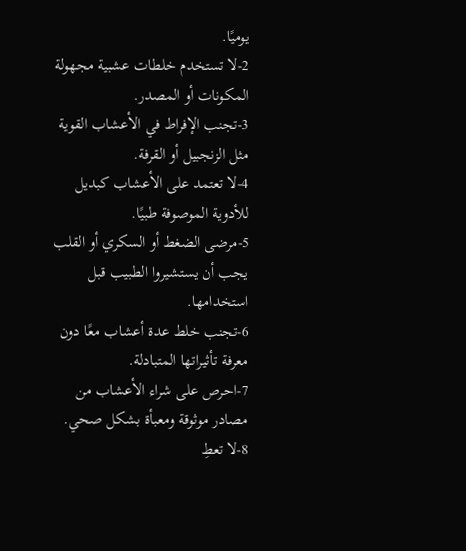يوميًا.
2-لا تستخدم خلطات عشبية مجهولة المكونات أو المصدر.
3-تجنب الإفراط في الأعشاب القوية مثل الزنجبيل أو القرفة.
4-لا تعتمد على الأعشاب كبديل للأدوية الموصوفة طبيًا.
5-مرضى الضغط أو السكري أو القلب يجب أن يستشيروا الطبيب قبل استخدامها.
6-تجنب خلط عدة أعشاب معًا دون معرفة تأثيراتها المتبادلة.
7-احرص على شراء الأعشاب من مصادر موثوقة ومعبأة بشكل صحي.
8-لا تعطِ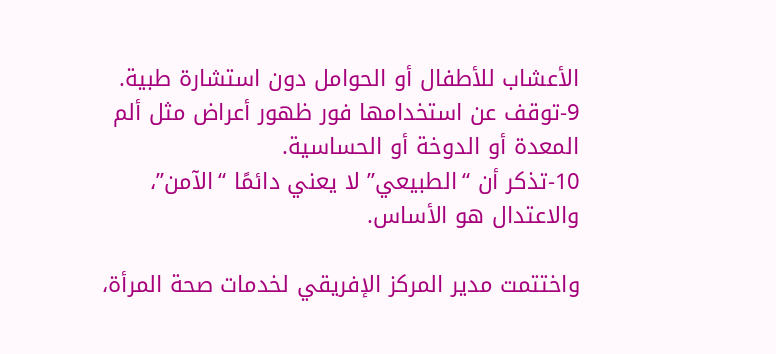الأعشاب للأطفال أو الحوامل دون استشارة طبية.
9-توقف عن استخدامها فور ظهور أعراض مثل ألم المعدة أو الدوخة أو الحساسية.
10-تذكر أن “الطبيعي” لا يعني دائمًا “الآمن”، والاعتدال هو الأساس.

واختتمت مدير المركز الإفريقي لخدمات صحة المرأة،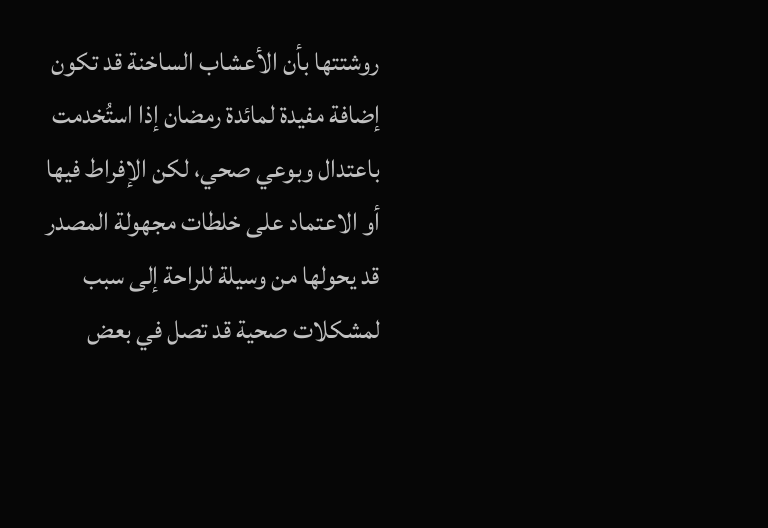روشتتها بأن الأعشاب الساخنة قد تكون إضافة مفيدة لمائدة رمضان إذا استُخدمت باعتدال وبوعي صحي، لكن الإفراط فيها أو الاعتماد على خلطات مجهولة المصدر قد يحولها من وسيلة للراحة إلى سبب لمشكلات صحية قد تصل في بعض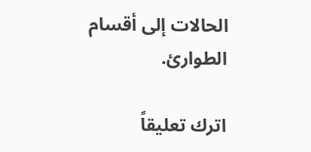الحالات إلى أقسام الطوارئ.

اترك تعليقاً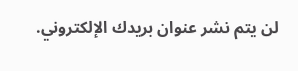لن يتم نشر عنوان بريدك الإلكتروني.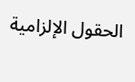الحقول الإلزامية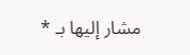مشار إليها بـ *